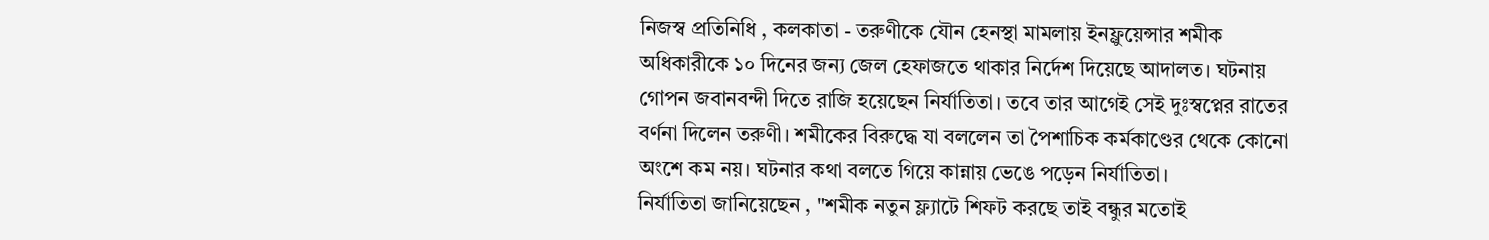নিজস্ব প্রতিনিধি , কলকাতা - তরুণীকে যৌন হেনস্থা মামলায় ইনফ্লুয়েন্সার শমীক অধিকারীকে ১০ দিনের জন্য জেল হেফাজতে থাকার নির্দেশ দিয়েছে আদালত। ঘটনায় গোপন জবানবন্দী দিতে রাজি হয়েছেন নির্যাতিতা। তবে তার আগেই সেই দুঃস্বপ্নের রাতের বর্ণনা দিলেন তরুণী। শমীকের বিরুদ্ধে যা বললেন তা পৈশাচিক কর্মকাণ্ডের থেকে কোনো অংশে কম নয়। ঘটনার কথা বলতে গিয়ে কান্নায় ভেঙে পড়েন নির্যাতিতা।
নির্যাতিতা জানিয়েছেন , "শমীক নতুন ফ্ল্যাটে শিফট করছে তাই বন্ধুর মতোই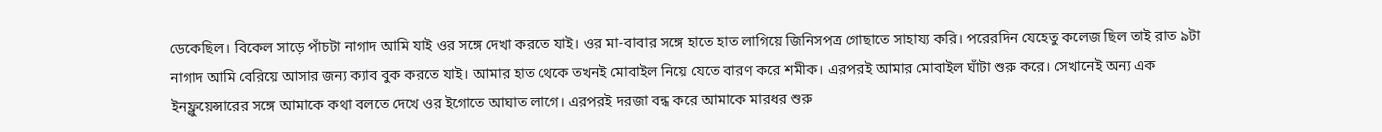ডেকেছিল। বিকেল সাড়ে পাঁচটা নাগাদ আমি যাই ওর সঙ্গে দেখা করতে যাই। ওর মা-বাবার সঙ্গে হাতে হাত লাগিয়ে জিনিসপত্র গোছাতে সাহায্য করি। পরেরদিন যেহেতু কলেজ ছিল তাই রাত ৯টা নাগাদ আমি বেরিয়ে আসার জন্য ক্যাব বুক করতে যাই। আমার হাত থেকে তখনই মোবাইল নিয়ে যেতে বারণ করে শমীক। এরপরই আমার মোবাইল ঘাঁটা শুরু করে। সেখানেই অন্য এক ইনফ্লুয়েন্সারের সঙ্গে আমাকে কথা বলতে দেখে ওর ইগোতে আঘাত লাগে। এরপরই দরজা বন্ধ করে আমাকে মারধর শুরু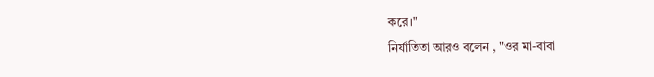করে।"
নির্যাতিতা আরও বলেন , "ওর মা-বাবা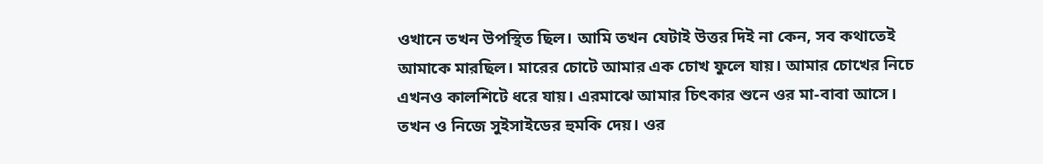ওখানে তখন উপস্থিত ছিল। আমি তখন যেটাই উত্তর দিই না কেন, সব কথাতেই আমাকে মারছিল। মারের চোটে আমার এক চোখ ফুলে যায়। আমার চোখের নিচে এখনও কালশিটে ধরে যায়। এরমাঝে আমার চিৎকার শুনে ওর মা-বাবা আসে। তখন ও নিজে সুইসাইডের হুমকি দেয়। ওর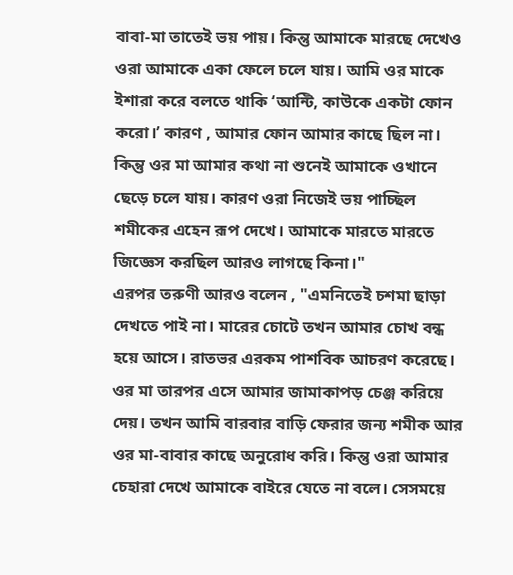বাবা-মা তাতেই ভয় পায়। কিন্তু আমাকে মারছে দেখেও ওরা আমাকে একা ফেলে চলে যায়। আমি ওর মাকে ইশারা করে বলতে থাকি ‘আন্টি, কাউকে একটা ফোন করো।’ কারণ , আমার ফোন আমার কাছে ছিল না। কিন্তু ওর মা আমার কথা না শুনেই আমাকে ওখানে ছেড়ে চলে যায়। কারণ ওরা নিজেই ভয় পাচ্ছিল শমীকের এহেন রূপ দেখে। আমাকে মারতে মারতে জিজ্ঞেস করছিল আরও লাগছে কিনা।"
এরপর তরুণী আরও বলেন , "এমনিতেই চশমা ছাড়া দেখতে পাই না। মারের চোটে তখন আমার চোখ বন্ধ হয়ে আসে। রাতভর এরকম পাশবিক আচরণ করেছে। ওর মা তারপর এসে আমার জামাকাপড় চেঞ্জ করিয়ে দেয়। তখন আমি বারবার বাড়ি ফেরার জন্য শমীক আর ওর মা-বাবার কাছে অনুরোধ করি। কিন্তু ওরা আমার চেহারা দেখে আমাকে বাইরে যেতে না বলে। সেসময়ে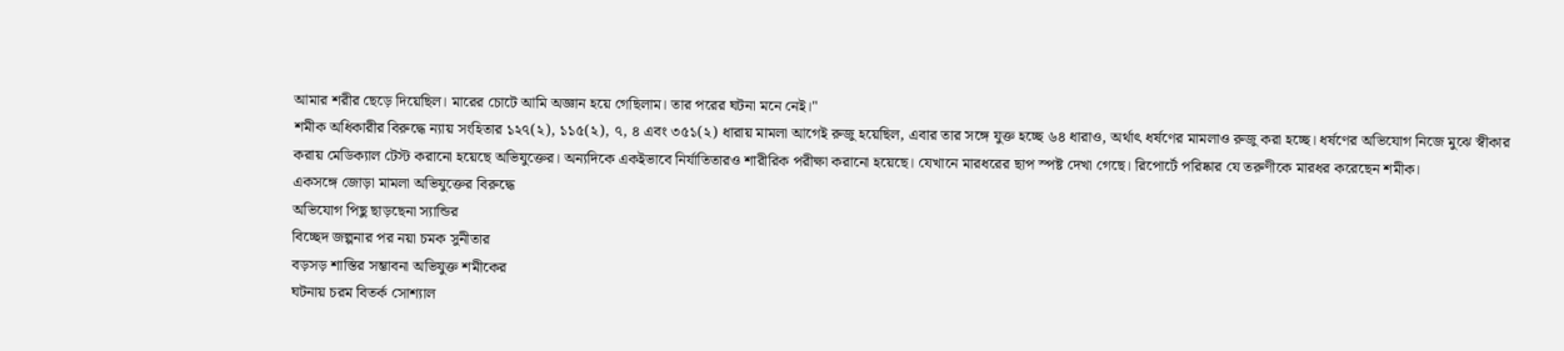আমার শরীর ছেড়ে দিয়েছিল। মারের চোটে আমি অজ্ঞান হয়ে গেছিলাম। তার পরের ঘটনা মনে নেই।"
শমীক অধিকারীর বিরুদ্ধে ন্যায় সংহিতার ১২৭(২), ১১৫(২), ৭, ৪ এবং ৩৫১(২) ধারায় মামলা আগেই রুজু হয়েছিল, এবার তার সঙ্গে যুক্ত হচ্ছে ৬৪ ধারাও, অর্থাৎ ধর্ষণের মামলাও রুজু করা হচ্ছে। ধর্ষণের অভিযোগ নিজে মুঝে স্বীকার করায় মেডিক্যাল টেস্ট করানো হয়েছে অভিযুক্তের। অন্যদিকে একইভাবে নির্যাতিতারও শারীরিক পরীক্ষা করানো হয়েছে। যেখানে মারধরের ছাপ স্পষ্ট দেখা গেছে। রিপোর্টে পরিষ্কার যে তরুণীকে মারধর করেছেন শমীক।
একসঙ্গে জোড়া মামলা অভিযুক্তের বিরুদ্ধে
অভিযোগ পিছু ছাড়ছেনা স্যান্ডির
বিচ্ছেদ জল্পনার পর নয়া চমক সুনীতার
বড়সড় শাস্তির সম্ভাবনা অভিযুক্ত শমীকের
ঘটনায় চরম বিতর্ক সোশ্যাল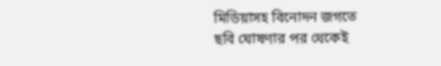মিডিয়াসহ বিনোদন জগতে
ছবি ঘোষণার পর থেকেই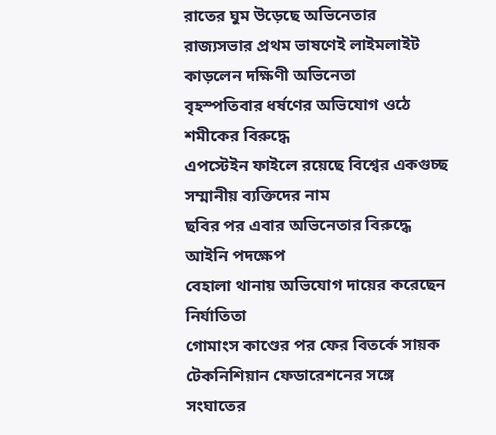রাতের ঘুম উড়েছে অভিনেতার
রাজ্যসভার প্রথম ভাষণেই লাইমলাইট কাড়লেন দক্ষিণী অভিনেতা
বৃহস্পতিবার ধর্ষণের অভিযোগ ওঠে শমীকের বিরুদ্ধে
এপস্টেইন ফাইলে রয়েছে বিশ্বের একগুচ্ছ সম্মানীয় ব্যক্তিদের নাম
ছবির পর এবার অভিনেতার বিরুদ্ধে আইনি পদক্ষেপ
বেহালা থানায় অভিযোগ দায়ের করেছেন নির্যাতিতা
গোমাংস কাণ্ডের পর ফের বিতর্কে সায়ক
টেকনিশিয়ান ফেডারেশনের সঙ্গে সংঘাতের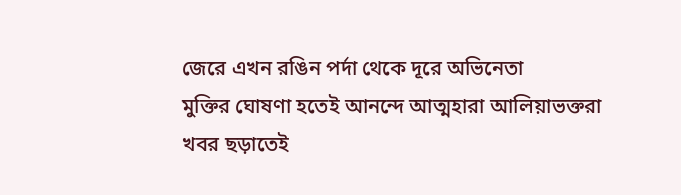জেরে এখন রঙিন পর্দা থেকে দূরে অভিনেতা
মুক্তির ঘোষণা হতেই আনন্দে আত্মহারা আলিয়াভক্তরা
খবর ছড়াতেই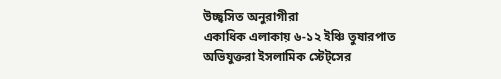উচ্ছ্বসিত অনুরাগীরা
একাধিক এলাকায় ৬-১২ ইঞ্চি তুষারপাত
অভিযুক্তরা ইসলামিক স্টেট্সের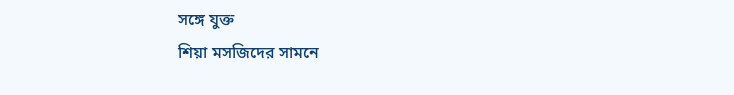সঙ্গে যুক্ত
শিয়া মসজিদের সামনে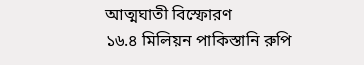আত্মঘাতী বিস্ফোরণ
১৬.৪ মিলিয়ন পাকিস্তানি রুপি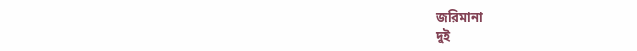জরিমানা
দুই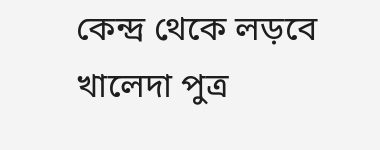কেন্দ্র থেকে লড়বে খালেদা পুত্র